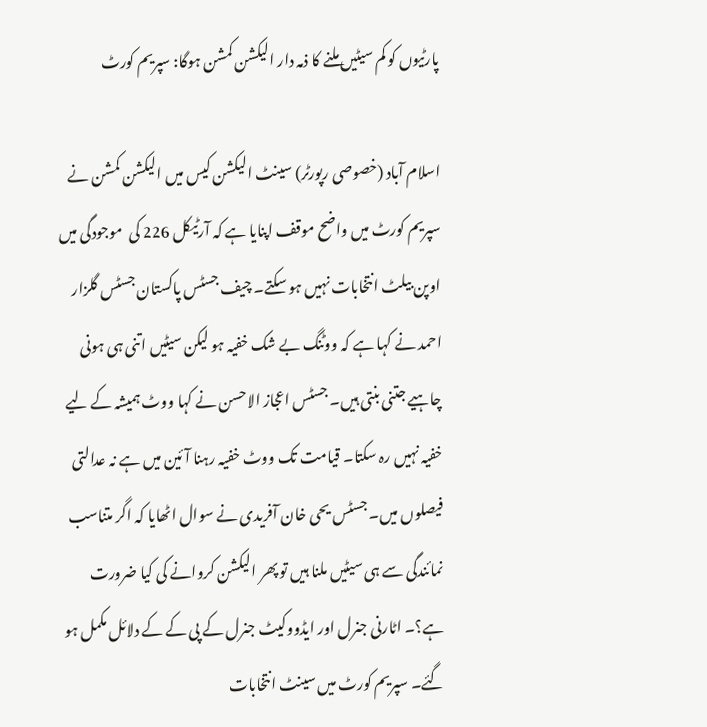پارٹیوں کو کم سیٹیں ملنے کا ذمہ دار الیکشن کمشن ہوگا: سپریم کورٹ

اسلام آباد (خصوصی رپورٹر) سینٹ الیکشن کیس میں الیکشن کمشن نے سپریم کورٹ میں واضح موقف اپنایا ہے کہ آرٹیکل 226 کی  موجودگی میں اوپن بیلٹ انتخابات نہیں ہو سکتے۔ چیف جسٹس پاکستان جسٹس گلزار احمد نے کہا ہے کہ ووٹنگ بے شک خفیہ ہو لیکن سیٹیں اتنی ہی ہونی چاہیے جتنی بنتی ہیں۔ جسٹس اعجاز الاحسن نے کہا ووٹ ہمیشہ کے لیے خفیہ نہیں رہ سکتا۔ قیامت تک ووٹ خفیہ رہنا آئین میں ہے نہ عدالتی فیصلوں میں۔ جسٹس یحی خان آفریدی نے سوال اٹھایا کہ اگر متناسب نمائندگی سے ہی سیٹیں ملنا ہیں تو پھر الیکشن کروانے کی کیا ضرورت ہے؟۔ اٹارنی جنرل اور ایڈووکیٹ جنرل کے پی کے کے دلائل مکمل ہو گئے۔ سپریم کورٹ میں سینٹ انتخابات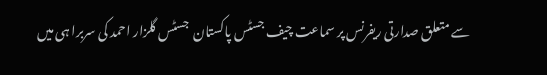سے متعلق صدارتی ریفرنس پر سماعت چیف جسٹس پاکستان  جسٹس گلزار احمد کی سربرا ہی میں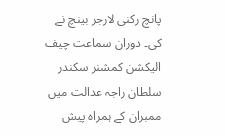پانچ رکنی لارجر بینچ نے کی۔ دوران سماعت چیف الیکشن کمشنر سکندر سلطان راجہ عدالت میں ممبران کے ہمراہ پیش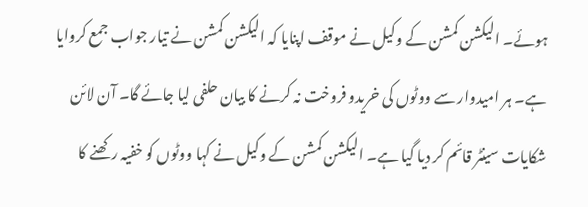ہوئے۔ الیکشن کمشن کے وکیل نے موقف اپنایا کہ الیکشن کمشن نے تیار جواب جمع کروایا ہے۔ ہر امیدوار سے ووٹوں کی خریدو فروخت نہ کرنے کا بیان حلفی لیا جائے گا۔ آن لائن شکایات سینٹر قائم کر دیا گیا ہے۔ الیکشن کمشن کے وکیل نے کہا ووٹوں کو خفیہ رکھنے کا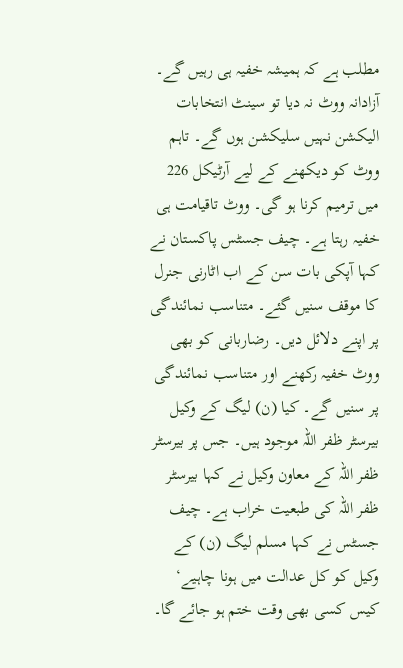مطلب ہے کہ ہمیشہ خفیہ ہی رہیں گے۔ آزادانہ ووٹ نہ دیا تو سینٹ انتخابات الیکشن نہیں سلیکشن ہوں گے۔ تاہم ووٹ کو دیکھنے کے لیے آرٹیکل 226 میں ترمیم کرنا ہو گی۔ ووٹ تاقیامت ہی خفیہ رہتا ہے۔ چیف جسٹس پاکستان نے کہا آپکی بات سن کے اب اٹارنی جنرل کا موقف سنیں گئے۔ متناسب نمائندگی پر اپنے دلائل دیں۔ رضاربانی کو بھی ووٹ خفیہ رکھنے اور متناسب نمائندگی پر سنیں گے۔ کیا (ن) لیگ کے وکیل بیرسٹر ظفر اللہ موجود ہیں۔ جس پر بیرسٹر ظفر اللہ کے معاون وکیل نے کہا بیرسٹر ظفر اللہ کی طبعیت خراب ہے۔ چیف جسٹس نے کہا مسلم لیگ (ن) کے وکیل کو کل عدالت میں ہونا چاہیے‘ کیس کسی بھی وقت ختم ہو جائے گا۔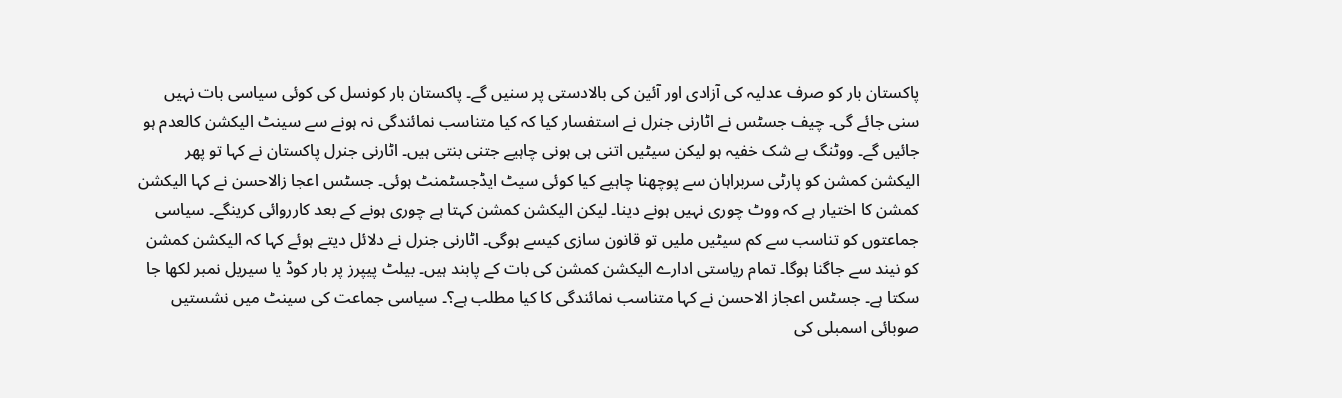پاکستان بار کو صرف عدلیہ کی آزادی اور آئین کی بالادستی پر سنیں گے۔ پاکستان بار کونسل کی کوئی سیاسی بات نہیں سنی جائے گی۔ چیف جسٹس نے اٹارنی جنرل نے استفسار کیا کہ کیا متناسب نمائندگی نہ ہونے سے سینٹ الیکشن کالعدم ہو جائیں گے۔ ووٹنگ بے شک خفیہ ہو لیکن سیٹیں اتنی ہی ہونی چاہیے جتنی بنتی ہیں۔ اٹارنی جنرل پاکستان نے کہا تو پھر الیکشن کمشن کو پارٹی سربراہان سے پوچھنا چاہیے کیا کوئی سیٹ ایڈجسٹمنٹ ہوئی۔ جسٹس اعجا زالاحسن نے کہا الیکشن کمشن کا اختیار ہے کہ ووٹ چوری نہیں ہونے دینا۔ لیکن الیکشن کمشن کہتا ہے چوری ہونے کے بعد کارروائی کرینگے۔ سیاسی جماعتوں کو تناسب سے کم سیٹیں ملیں تو قانون سازی کیسے ہوگی۔ اٹارنی جنرل نے دلائل دیتے ہوئے کہا کہ الیکشن کمشن کو نیند سے جاگنا ہوگا۔ تمام ریاستی ادارے الیکشن کمشن کی بات کے پابند ہیں۔ بیلٹ پیپرز پر بار کوڈ یا سیریل نمبر لکھا جا سکتا ہے۔ جسٹس اعجاز الاحسن نے کہا متناسب نمائندگی کا کیا مطلب ہے؟۔ سیاسی جماعت کی سینٹ میں نشستیں صوبائی اسمبلی کی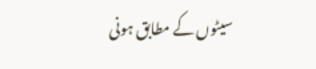سیٹوں کے مطابق ہونی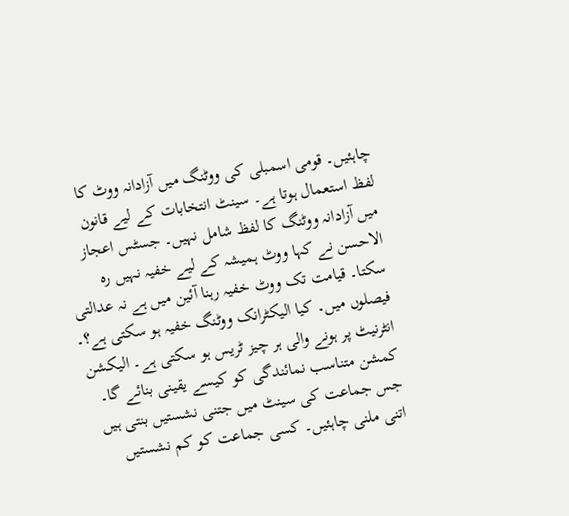چاہئیں۔ قومی اسمبلی کی ووٹنگ میں آزادانہ ووٹ کا لفظ استعمال ہوتا ہے۔ سینٹ انتخابات کے لیے قانون میں آزادانہ ووٹنگ کا لفظ شامل نہیں۔ جسٹس اعجاز الاحسن نے کہا ووٹ ہمیشہ کے لیے خفیہ نہیں رہ سکتا۔ قیامت تک ووٹ خفیہ رہنا آئین میں ہے نہ عدالتی فیصلوں میں۔ کیا الیکٹرانک ووٹنگ خفیہ ہو سکتی ہے؟۔ انٹرنیٹ پر ہونے والی ہر چیز ٹریس ہو سکتی ہے۔ الیکشن کمشن متناسب نمائندگی کو کیسے یقینی بنائے گا۔ جس جماعت کی سینٹ میں جتنی نشستیں بنتی ہیں اتنی ملنی چاہئیں۔ کسی جماعت کو کم نشستیں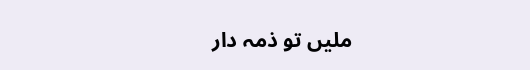ملیں تو ذمہ دار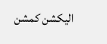الیکشن کمشن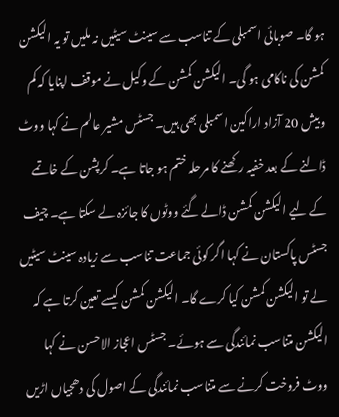ہو گا۔ صوبائی اسمبلی کے تناسب سے سینٹ سیٹیں نہ ملیں تو یہ الیکشن کمشن کی ناکامی ہو گی۔ الیکشن کمشن کے وکیل نے موقف اپنایا کہ کم وبیش 20 آزاد اراکین اسمبلی بھی ہیں۔ جسٹس مشیر عالم نے کہا ووٹ ڈالنے کے بعد خفیہ رکھنے کا مرحلہ ختم ہو جاتا ہے۔ کرپشن کے خاتمے کے لیے الیکشن کمشن ڈالے گئے ووٹوں کا جائزہ لے سکتا ہے۔ چیف جسٹس پاکستان نے کہا اگر کوئی جماعت تناسب سے زیادہ سینٹ سیٹیں لے تو الیکشن کمشن کیا کرے گا۔ الیکشن کمشن کیسے تعین کرتا ہے کہ الیکشن متناسب نمائندگی سے ہوئے۔ جسٹس اعجاز الاحسن نے کہا ووٹ فروخت کرنے سے متناسب نمائندگی کے اصول کی دھجیاں اڑیں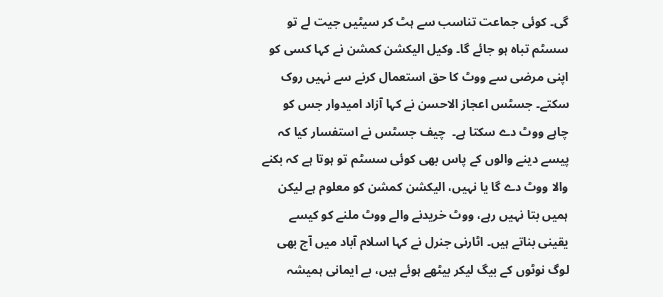گی۔ کوئی جماعت تناسب سے ہٹ کر سیٹیں جیت لے تو سسٹم تباہ ہو جائے گا۔ وکیل الیکشن کمشن نے کہا کسی کو اپنی مرضی سے ووٹ کا حق استعمال کرنے سے نہیں روک سکتے۔ جسٹس اعجاز الاحسن نے کہا آزاد امیدوار جس کو چاہے ووٹ دے سکتا ہے۔  چیف جسٹس نے استفسار کیا کہ پیسے دینے والوں کے پاس بھی کوئی سسٹم تو ہوتا ہے کہ بکنے والا ووٹ دے گا یا نہیں، الیکشن کمشن کو معلوم ہے لیکن ہمیں بتا نہیں رہے، ووٹ خریدنے والے ووٹ ملنے کو کیسے یقینی بناتے ہیں۔ اٹارنی جنرل نے کہا اسلام آباد میں آج بھی لوگ نوٹوں کے بیگ لیکر بیٹھے ہوئے ہیں، بے ایمانی ہمیشہ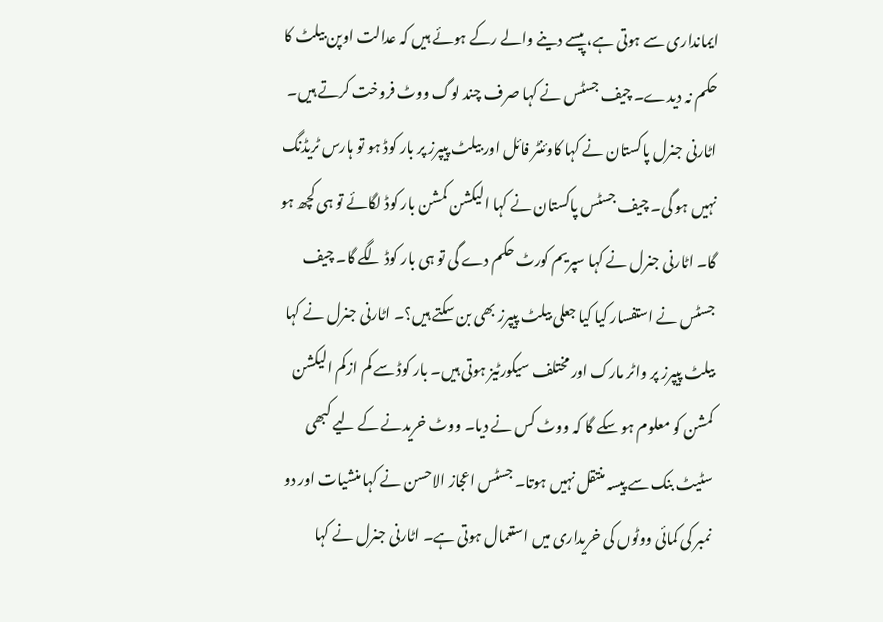ایمانداری سے ہوتی ہے، پیسے دینے والے رکے ہوئے ہیں کہ عدالت اوپن بیلٹ کا حکم نہ دیدے۔ چیف جسٹس نے کہا صرف چند لوگ ووٹ فروخت کرتے ہیں۔ اٹارنی جنرل پاکستان نے کہا کاوئنٹر فائل اور بیلٹ پیپرز پر بار کوڈ ہو تو ہارس ٹریڈنگ نہیں ہو گی۔ چیف جسٹس پاکستان نے کہا الیکشن کمشن بار کوڈ لگائے تو ہی کچھ ہو گا۔ اٹارنی جنرل نے کہا سپریم کورٹ حکم دے گی تو ہی بار کوڈ لگے گا۔ چیف جسٹس نے استفسار کیا کیا جعلی بیلٹ پیپرز بھی بن سکتے ہیں؟۔ اٹارنی جنرل نے کہا بیلٹ پیپرز پر واٹر مارک اور مختلف سیکورٹیز ہوتی ہیں۔ بار کوڈ سے کم ازکم الیکشن کمشن کو معلوم ہو سکے گا کہ ووٹ کس نے دیا۔ ووٹ خریدنے کے لیے کبھی سٹیٹ بنک سے پیسہ منتقل نہیں ہوتا۔ جسٹس اعجاز الاحسن نے کہا منشیات اور دو نمبر کی کمائی ووٹوں کی خریداری میں استعمال ہوتی ہے۔ اٹارنی جنرل نے کہا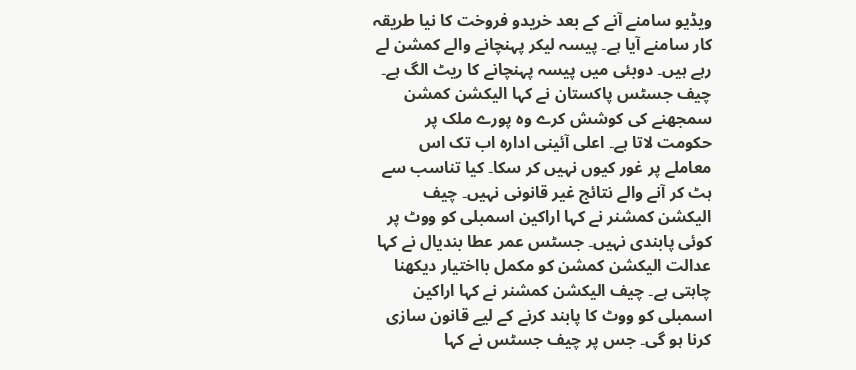ویڈیو سامنے آنے کے بعد خریدو فروخت کا نیا طریقہ کار سامنے آیا ہے۔ پیسہ لیکر پہنچانے والے کمشن لے رہے ہیں۔ دوبئی میں پیسہ پہنچانے کا ریٹ الگ ہے۔ چیف جسٹس پاکستان نے کہا الیکشن کمشن سمجھنے کی کوشش کرے وہ پورے ملک پر حکومت لاتا ہے۔ اعلی آئینی ادارہ اب تک اس معاملے پر غور کیوں نہیں کر سکا۔ کیا تناسب سے ہٹ کر آنے والے نتائج غیر قانونی نہیں۔ چیف الیکشن کمشنر نے کہا اراکین اسمبلی کو ووٹ پر کوئی پابندی نہیں۔ جسٹس عمر عطا بندیال نے کہا عدالت الیکشن کمشن کو مکمل بااختیار دیکھنا چاہتی ہے۔ چیف الیکشن کمشنر نے کہا اراکین اسمبلی کو ووٹ کا پابند کرنے کے لیے قانون سازی کرنا ہو گی۔ جس پر چیف جسٹس نے کہا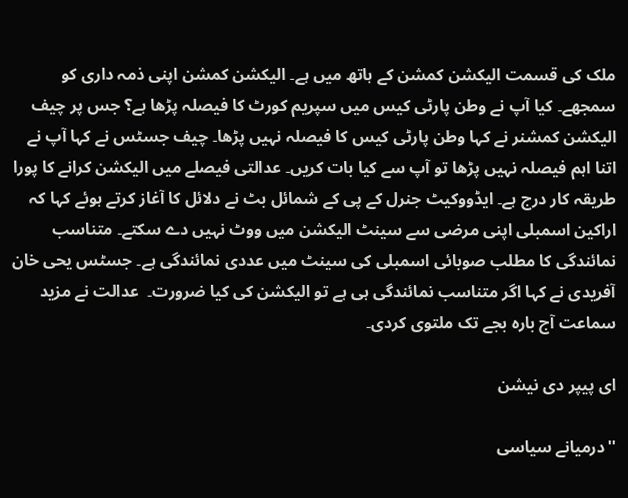ملک کی قسمت الیکشن کمشن کے ہاتھ میں ہے۔ الیکشن کمشن اپنی ذمہ داری کو سمجھے۔ کیا آپ نے وطن پارٹی کیس میں سپریم کورٹ کا فیصلہ پڑھا ہے؟ جس پر چیف الیکشن کمشنر نے کہا وطن پارٹی کیس کا فیصلہ نہیں پڑھا۔ چیف جسٹس نے کہا آپ نے اتنا اہم فیصلہ نہیں پڑھا تو آپ سے کیا بات کریں۔ عدالتی فیصلے میں الیکشن کرانے کا پورا طریقہ کار درج ہے۔ ایڈووکیٹ جنرل کے پی کے شمائل بٹ نے دلائل کا آغاز کرتے ہوئے کہا کہ اراکین اسمبلی اپنی مرضی سے سینٹ الیکشن میں ووٹ نہیں دے سکتے۔ متناسب نمائندگی کا مطلب صوبائی اسمبلی کی سینٹ میں عددی نمائندگی ہے۔ جسٹس یحی خان آفریدی نے کہا اگر متناسب نمائندگی ہی ہے تو الیکشن کی کیا ضرورت۔  عدالت نے مزید سماعت آج بارہ بجے تک ملتوی کردی۔

ای پیپر دی نیشن

''درمیانے سیاسی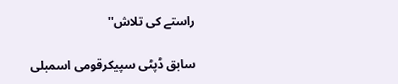راستے کی تلاش''

سابق ڈپٹی سپیکرقومی اسمبلی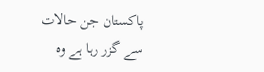پاکستان جن حالات سے گزر رہا ہے وہ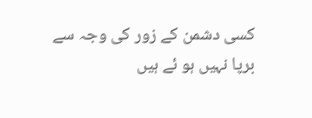کسی دشمن کے زور کی وجہ سے برپا نہیں ہو ئے ہیں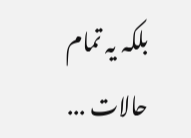بلکہ یہ تمام حالات ...